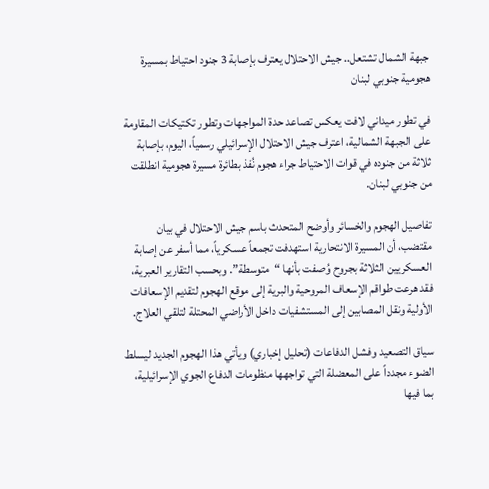جبهة الشمال تشتعل.. جيش الاحتلال يعترف بإصابة 3 جنود احتياط بمسيرة هجومية جنوبي لبنان

في تطور ميداني لافت يعكس تصاعد حدة المواجهات وتطور تكتيكات المقاومة على الجبهة الشمالية، اعترف جيش الاحتلال الإسرائيلي رسمياً، اليوم، بإصابة ثلاثة من جنوده في قوات الاحتياط جراء هجوم نُفذ بطائرة مسيرة هجومية انطلقت من جنوبي لبنان.

تفاصيل الهجوم والخسائر وأوضح المتحدث باسم جيش الاحتلال في بيان مقتضب، أن المسيرة الانتحارية استهدفت تجمعاً عسكرياً، مما أسفر عن إصابة العسكريين الثلاثة بجروح وُصفت بأنها “متوسطة”. وبحسب التقارير العبرية، فقد هرعت طواقم الإسعاف المروحية والبرية إلى موقع الهجوم لتقديم الإسعافات الأولية ونقل المصابين إلى المستشفيات داخل الأراضي المحتلة لتلقي العلاج.

سياق التصعيد وفشل الدفاعات (تحليل إخباري) ويأتي هذا الهجوم الجديد ليسلط الضوء مجدداً على المعضلة التي تواجهها منظومات الدفاع الجوي الإسرائيلية، بما فيها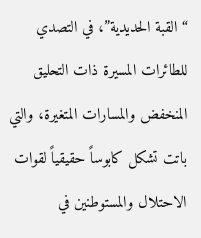“القبة الحديدية”، في التصدي للطائرات المسيرة ذات التحليق المنخفض والمسارات المتغيرة، والتي باتت تشكل كابوساً حقيقياً لقوات الاحتلال والمستوطنين في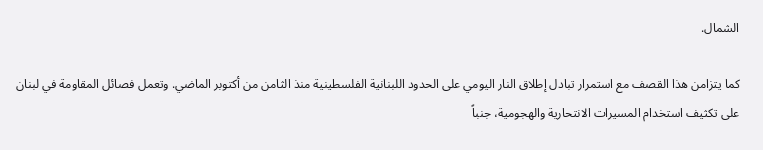الشمال.

كما يتزامن هذا القصف مع استمرار تبادل إطلاق النار اليومي على الحدود اللبنانية الفلسطينية منذ الثامن من أكتوبر الماضي. وتعمل فصائل المقاومة في لبنان على تكثيف استخدام المسيرات الانتحارية والهجومية، جنباً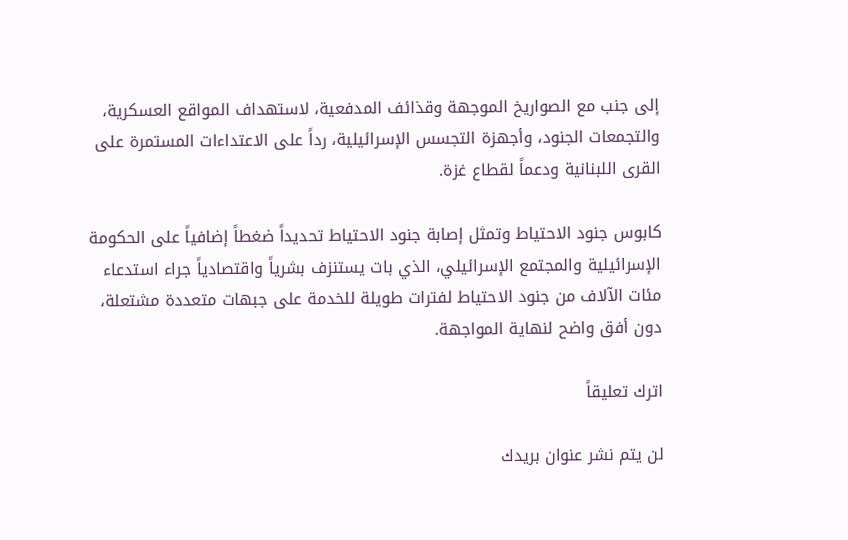إلى جنب مع الصواريخ الموجهة وقذائف المدفعية، لاستهداف المواقع العسكرية، والتجمعات الجنود، وأجهزة التجسس الإسرائيلية، رداً على الاعتداءات المستمرة على القرى اللبنانية ودعماً لقطاع غزة.

كابوس جنود الاحتياط وتمثل إصابة جنود الاحتياط تحديداً ضغطاً إضافياً على الحكومة الإسرائيلية والمجتمع الإسرائيلي، الذي بات يستنزف بشرياً واقتصادياً جراء استدعاء مئات الآلاف من جنود الاحتياط لفترات طويلة للخدمة على جبهات متعددة مشتعلة، دون أفق واضح لنهاية المواجهة.

اترك تعليقاً

لن يتم نشر عنوان بريدك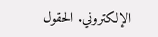الإلكتروني. الحقول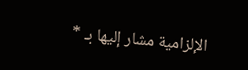الإلزامية مشار إليها بـ *